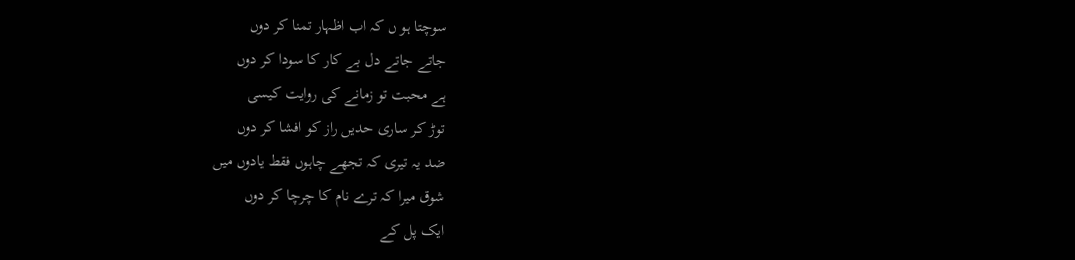سوچتا ہو ں کہ اب اظہار تمنا کر دوں
جاتے جاتے دل بے کار کا سودا کر دوں
ہے محبت تو زمانے کی روایت کیسی
توڑ کر ساری حدیں راز کو افشا کر دوں
ضد یہ تیری کہ تجھے چاہوں فقط یادوں میں
شوق میرا کہ ترے نام کا چرچا کر دوں
ایک پل کے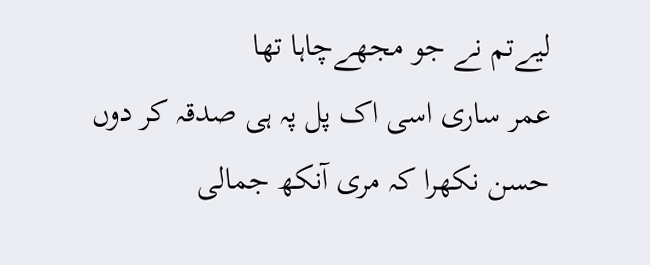لیےتم نے جو مجھےچاہا تھا
عمر ساری اسی اک پل پہ ہی صدقہ کر دوں
حسن نکھرا کہ مری آنکھ جمالی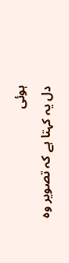ہوئی
دل یہ کہتا ہے کہ تصویر وہ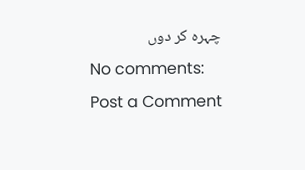چہرہ کر دوں
No comments:
Post a Comment